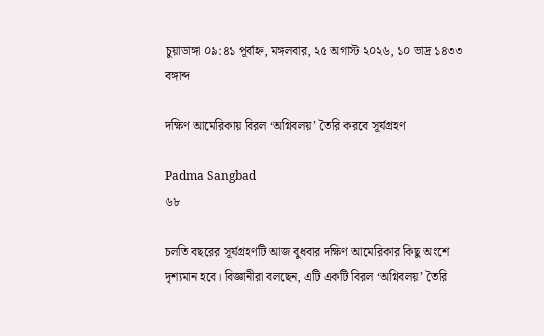চুয়াডাঙ্গা ০৯:৪১ পূর্বাহ্ন, মঙ্গলবার, ২৫ অগাস্ট ২০২৬, ১০ ভাদ্র ১৪৩৩ বঙ্গাব্দ

দক্ষিণ আমেরিকায় বিরল ‘অগ্নিবলয়’ তৈরি করবে সূর্যগ্রহণ

Padma Sangbad
৬৮

চলতি বছরের সূর্যগ্রহণটি আজ বুধবার দক্ষিণ আমেরিকার কিছু অংশে দৃশ্যমান হবে। বিজ্ঞানীরা বলছেন, এটি একটি বিরল ‘অগ্নিবলয়’ তৈরি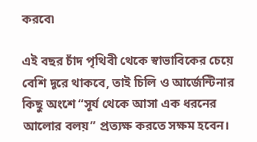করবে৷

এই বছর চাঁদ পৃথিবী থেকে স্বাভাবিকের চেয়ে বেশি দূরে থাকবে, তাই চিলি ও আর্জেন্টিনার কিছু অংশে “সূর্য থেকে আসা এক ধরনের আলোর বলয়” প্রত্যক্ষ করতে সক্ষম হবেন।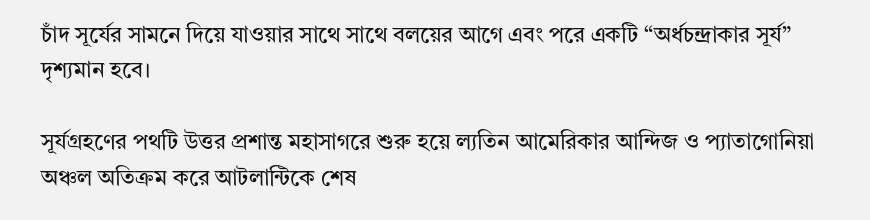চাঁদ সূর্যের সামনে দিয়ে যাওয়ার সাথে সাথে বলয়ের আগে এবং পরে একটি “অর্ধচন্দ্রাকার সূর্য” দৃশ্যমান হবে।

সূর্যগ্রহণের পথটি উত্তর প্রশান্ত মহাসাগরে শুরু হয়ে ল্যতিন আমেরিকার আন্দিজ ও প্যাতাগোনিয়া অঞ্চল অতিক্রম করে আটলান্টিকে শেষ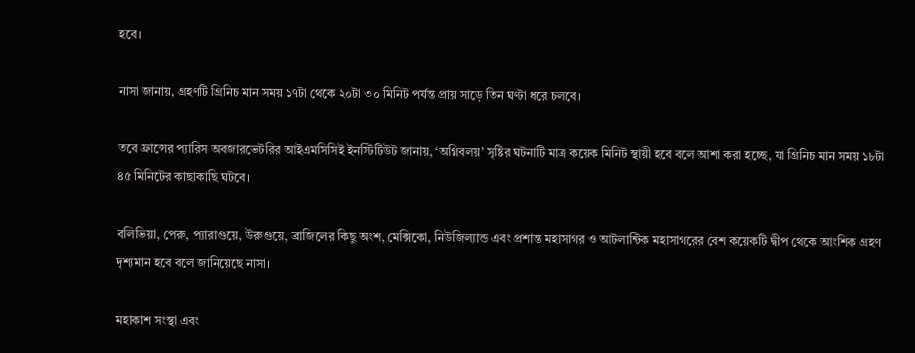হবে।

নাসা জানায়, গ্রহণটি গ্রিনিচ মান সময় ১৭টা থেকে ২০টা ৩০ মিনিট পর্যন্ত প্রায় সাড়ে তিন ঘণ্টা ধরে চলবে।

তবে ফ্রান্সের প্যারিস অবজারভেটরির আইএমসিসিই ইনস্টিটিউট জানায়, ‘অগ্নিবলয়’ সৃষ্টির ঘটনাটি মাত্র কয়েক মিনিট স্থায়ী হবে বলে আশা করা হচ্ছে, যা গ্রিনিচ মান সময় ১৮টা ৪৫ মিনিটের কাছাকাছি ঘটবে।

বলিভিয়া, পেরু, প্যারাগুয়ে, উরুগুয়ে, ব্রাজিলের কিছু অংশ, মেক্সিকো, নিউজিল্যান্ড এবং প্রশান্ত মহাসাগর ও আটলান্টিক মহাসাগরের বেশ কয়েকটি দ্বীপ থেকে আংশিক গ্রহণ দৃশ্যমান হবে বলে জানিয়েছে নাসা।

মহাকাশ সংস্থা এবং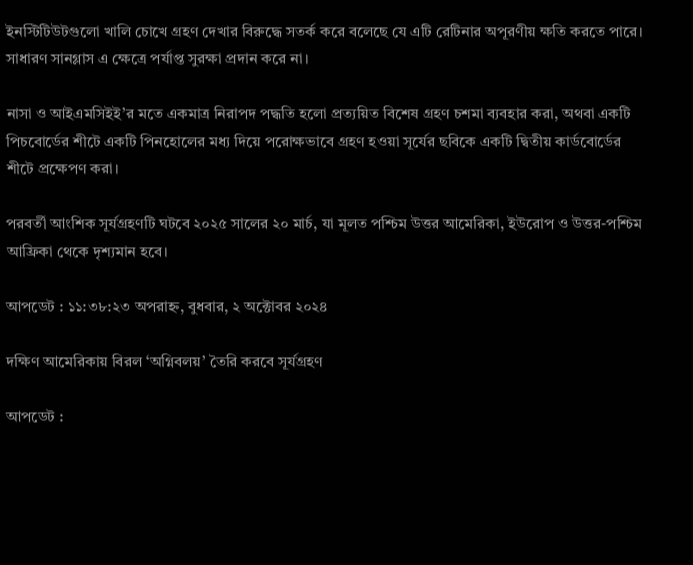ইনস্টিটিউটগুলো খালি চোখে গ্রহণ দেখার বিরুদ্ধে সতর্ক করে বলেছে যে এটি রেটিনার অপূরণীয় ক্ষতি করতে পারে। সাধারণ সানগ্লাস এ ক্ষেত্রে পর্যাপ্ত সুরক্ষা প্রদান করে না।

নাসা ও আইএমসিইই’র মতে একমাত্র নিরাপদ পদ্ধতি হলো প্রত্যয়িত বিশেষ গ্রহণ চশমা ব্যবহার করা, অথবা একটি পিচবোর্ডের শীটে একটি পিনহোলের মধ্য দিয়ে পরোক্ষভাবে গ্রহণ হওয়া সূর্যের ছবিকে একটি দ্বিতীয় কার্ডবোর্ডের শীটে প্রক্ষেপণ করা।

পরবর্তী আংশিক সূর্যগ্রহণটি ঘটবে ২০২৫ সালের ২০ মার্চ, যা মূলত পশ্চিম উত্তর আমেরিকা, ইউরোপ ও উত্তর-পশ্চিম আফ্রিকা থেকে দৃশ্যমান হবে।

আপডেট : ১১:৩৮:২৩ অপরাহ্ন, বুধবার, ২ অক্টোবর ২০২৪

দক্ষিণ আমেরিকায় বিরল ‘অগ্নিবলয়’ তৈরি করবে সূর্যগ্রহণ

আপডেট :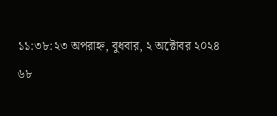১১:৩৮:২৩ অপরাহ্ন, বুধবার, ২ অক্টোবর ২০২৪
৬৮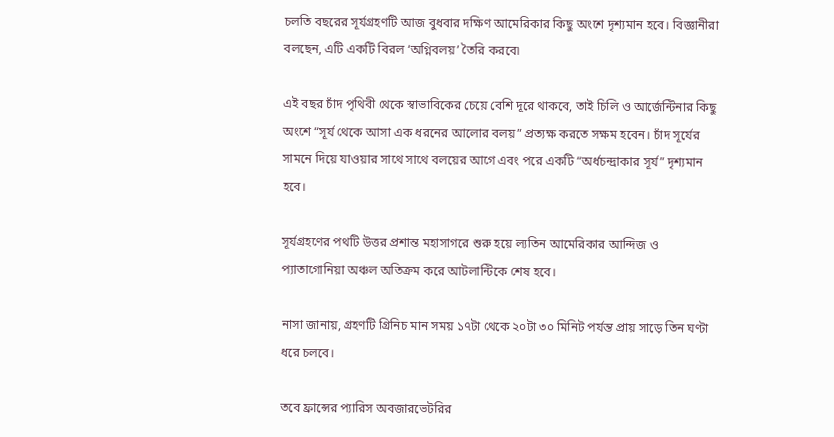চলতি বছরের সূর্যগ্রহণটি আজ বুধবার দক্ষিণ আমেরিকার কিছু অংশে দৃশ্যমান হবে। বিজ্ঞানীরা বলছেন, এটি একটি বিরল ‘অগ্নিবলয়’ তৈরি করবে৷

এই বছর চাঁদ পৃথিবী থেকে স্বাভাবিকের চেয়ে বেশি দূরে থাকবে, তাই চিলি ও আর্জেন্টিনার কিছু অংশে “সূর্য থেকে আসা এক ধরনের আলোর বলয়” প্রত্যক্ষ করতে সক্ষম হবেন। চাঁদ সূর্যের সামনে দিয়ে যাওয়ার সাথে সাথে বলয়ের আগে এবং পরে একটি “অর্ধচন্দ্রাকার সূর্য” দৃশ্যমান হবে।

সূর্যগ্রহণের পথটি উত্তর প্রশান্ত মহাসাগরে শুরু হয়ে ল্যতিন আমেরিকার আন্দিজ ও প্যাতাগোনিয়া অঞ্চল অতিক্রম করে আটলান্টিকে শেষ হবে।

নাসা জানায়, গ্রহণটি গ্রিনিচ মান সময় ১৭টা থেকে ২০টা ৩০ মিনিট পর্যন্ত প্রায় সাড়ে তিন ঘণ্টা ধরে চলবে।

তবে ফ্রান্সের প্যারিস অবজারভেটরির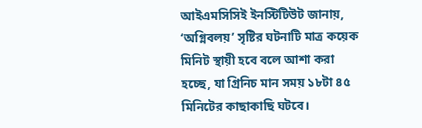আইএমসিসিই ইনস্টিটিউট জানায়, ‘অগ্নিবলয়’ সৃষ্টির ঘটনাটি মাত্র কয়েক মিনিট স্থায়ী হবে বলে আশা করা হচ্ছে, যা গ্রিনিচ মান সময় ১৮টা ৪৫ মিনিটের কাছাকাছি ঘটবে।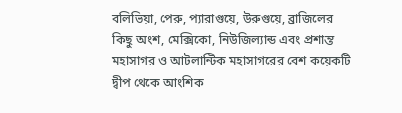বলিভিয়া, পেরু, প্যারাগুয়ে, উরুগুয়ে, ব্রাজিলের কিছু অংশ, মেক্সিকো, নিউজিল্যান্ড এবং প্রশান্ত মহাসাগর ও আটলান্টিক মহাসাগরের বেশ কয়েকটি দ্বীপ থেকে আংশিক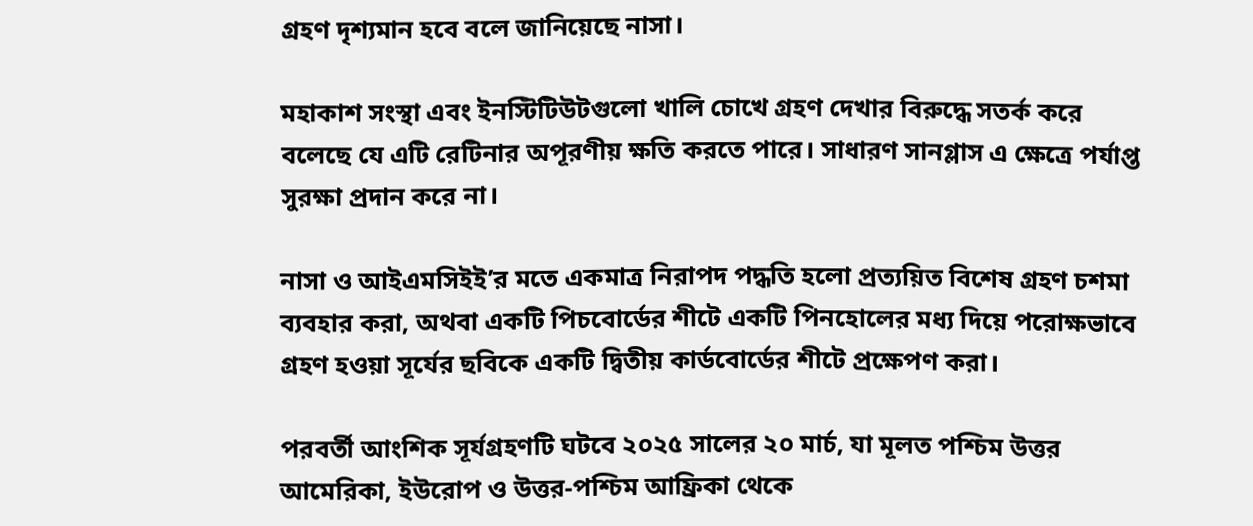গ্রহণ দৃশ্যমান হবে বলে জানিয়েছে নাসা।

মহাকাশ সংস্থা এবং ইনস্টিটিউটগুলো খালি চোখে গ্রহণ দেখার বিরুদ্ধে সতর্ক করে বলেছে যে এটি রেটিনার অপূরণীয় ক্ষতি করতে পারে। সাধারণ সানগ্লাস এ ক্ষেত্রে পর্যাপ্ত সুরক্ষা প্রদান করে না।

নাসা ও আইএমসিইই’র মতে একমাত্র নিরাপদ পদ্ধতি হলো প্রত্যয়িত বিশেষ গ্রহণ চশমা ব্যবহার করা, অথবা একটি পিচবোর্ডের শীটে একটি পিনহোলের মধ্য দিয়ে পরোক্ষভাবে গ্রহণ হওয়া সূর্যের ছবিকে একটি দ্বিতীয় কার্ডবোর্ডের শীটে প্রক্ষেপণ করা।

পরবর্তী আংশিক সূর্যগ্রহণটি ঘটবে ২০২৫ সালের ২০ মার্চ, যা মূলত পশ্চিম উত্তর আমেরিকা, ইউরোপ ও উত্তর-পশ্চিম আফ্রিকা থেকে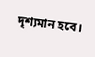দৃশ্যমান হবে।